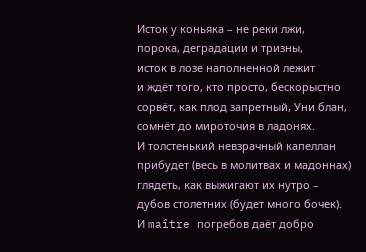Исток у коньяка – не реки лжи,
порока, деградации и тризны,
исток в лозе наполненной лежит
и ждёт того, кто просто, бескорыстно
сорвёт, как плод запретный, Уни блан,
сомнёт до мироточия в ладонях.
И толстенький невзрачный капеллан
прибудет (весь в молитвах и мадоннах)
глядеть, как выжигают их нутро –
дубов столетних (будет много бочек).
И maître погребов даёт добро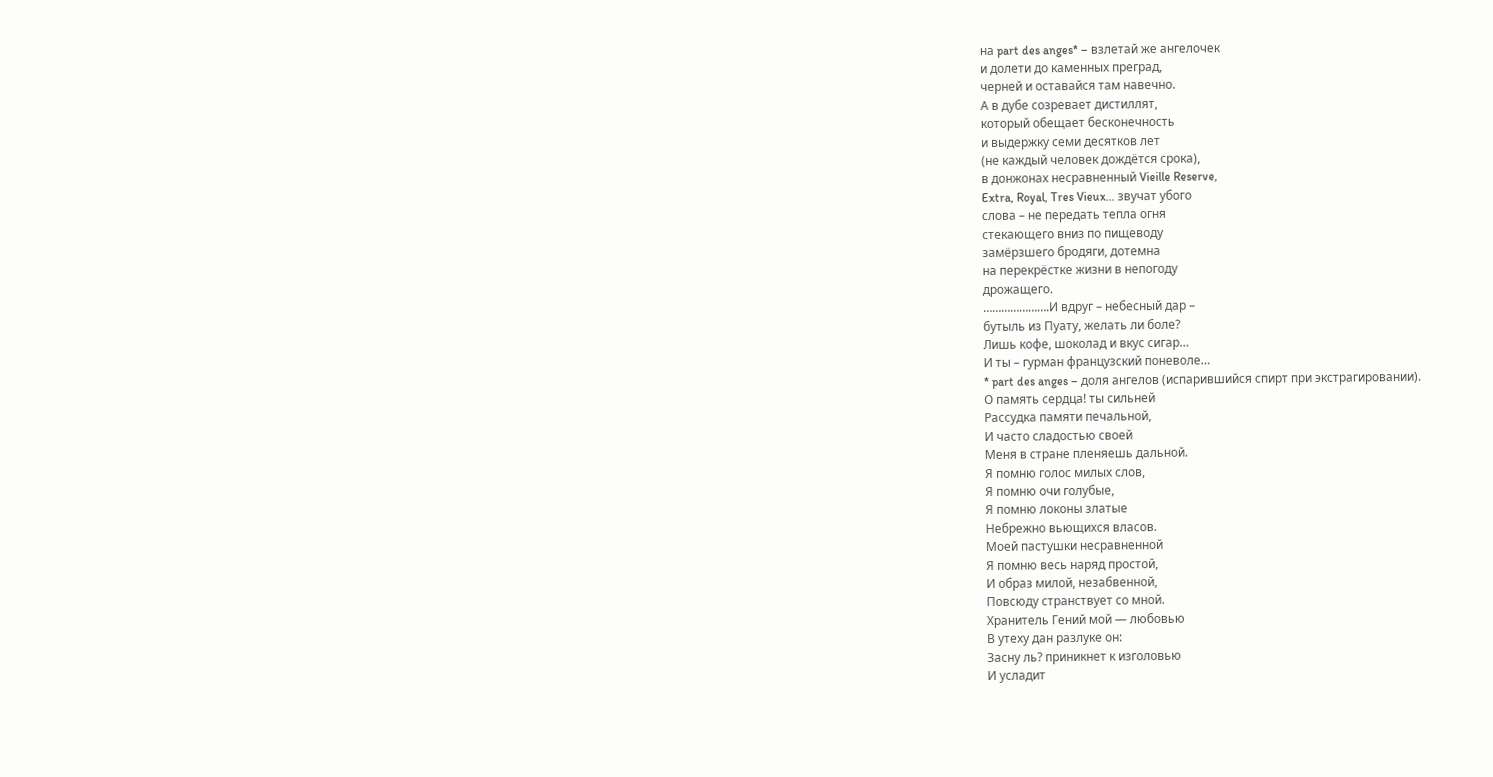на part des anges* – взлетай же ангелочек
и долети до каменных преград,
черней и оставайся там навечно.
А в дубе созревает дистиллят,
который обещает бесконечность
и выдержку семи десятков лет
(не каждый человек дождётся срока),
в донжонах несравненный Vieille Reserve,
Extra, Royal, Tres Vieux… звучат убого
слова – не передать тепла огня
стекающего вниз по пищеводу
замёрзшего бродяги, дотемна
на перекрёстке жизни в непогоду
дрожащего.
………………….И вдруг – небесный дар –
бутыль из Пуату, желать ли боле?
Лишь кофе, шоколад и вкус сигар…
И ты – гурман французский поневоле…
* part des anges – доля ангелов (испарившийся спирт при экстрагировании).
О память сердца! ты сильней
Рассудка памяти печальной,
И часто сладостью своей
Меня в стране пленяешь дальной.
Я помню голос милых слов,
Я помню очи голубые,
Я помню локоны златые
Небрежно вьющихся власов.
Моей пастушки несравненной
Я помню весь наряд простой,
И образ милой, незабвенной,
Повсюду странствует со мной.
Хранитель Гений мой — любовью
В утеху дан разлуке он:
Засну ль? приникнет к изголовью
И усладит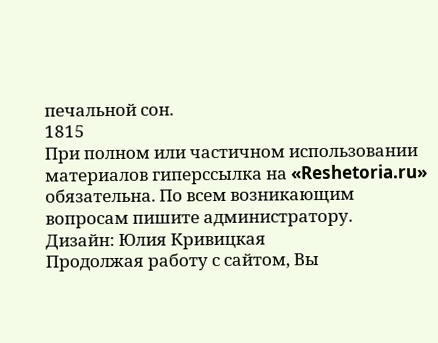печальной сон.
1815
При полном или частичном использовании материалов гиперссылка на «Reshetoria.ru» обязательна. По всем возникающим вопросам пишите администратору.
Дизайн: Юлия Кривицкая
Продолжая работу с сайтом, Вы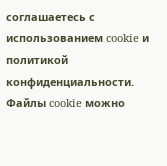соглашаетесь с использованием cookie и политикой конфиденциальности. Файлы cookie можно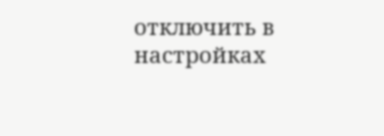отключить в настройках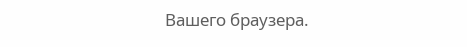Вашего браузера.